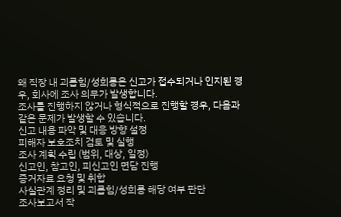왜 직장 내 괴롭힘/성희롱은 신고가 접수되거나 인지된 경우, 회사에 조사 의무가 발생합니다.
조사를 진행하지 않거나 형식적으로 진행할 경우, 다음과 같은 문제가 발생할 수 있습니다.
신고 내용 파악 및 대응 방향 설정
피해자 보호조치 검토 및 실행
조사 계획 수립 (범위, 대상, 일정)
신고인, 참고인, 피신고인 면담 진행
증거자료 요청 및 취합
사실관계 정리 및 괴롭힘/성희롱 해당 여부 판단
조사보고서 작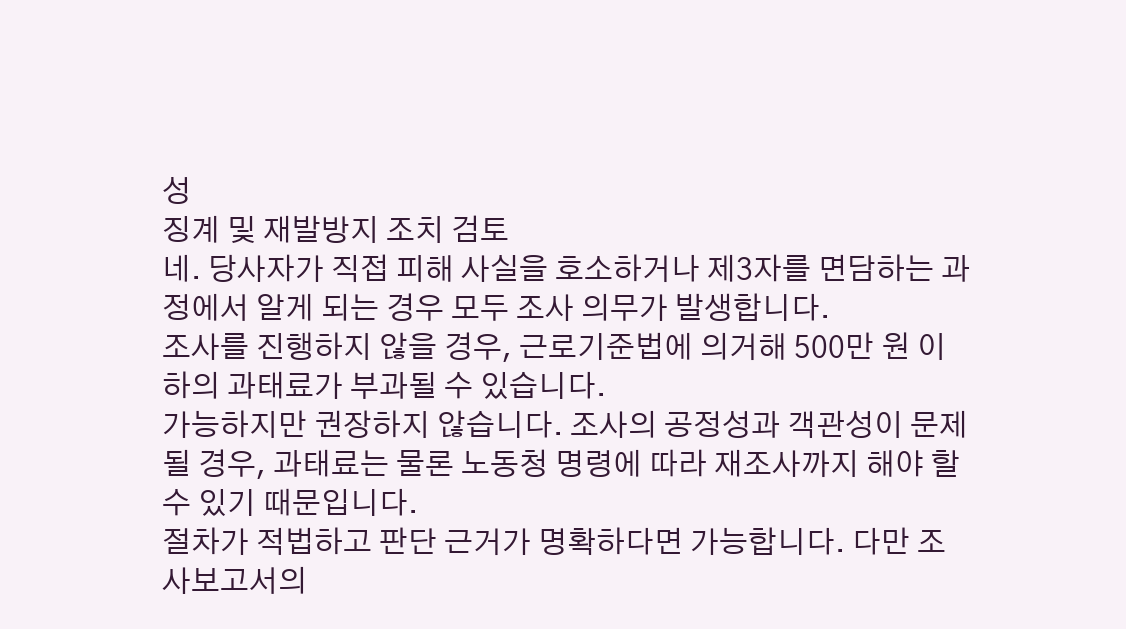성
징계 및 재발방지 조치 검토
네. 당사자가 직접 피해 사실을 호소하거나 제3자를 면담하는 과정에서 알게 되는 경우 모두 조사 의무가 발생합니다.
조사를 진행하지 않을 경우, 근로기준법에 의거해 500만 원 이하의 과태료가 부과될 수 있습니다.
가능하지만 권장하지 않습니다. 조사의 공정성과 객관성이 문제될 경우, 과태료는 물론 노동청 명령에 따라 재조사까지 해야 할 수 있기 때문입니다.
절차가 적법하고 판단 근거가 명확하다면 가능합니다. 다만 조사보고서의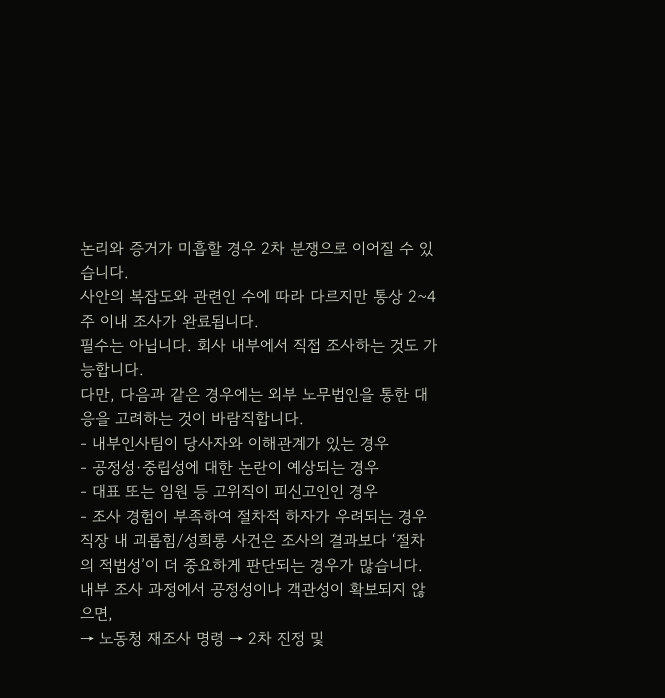논리와 증거가 미흡할 경우 2차 분쟁으로 이어질 수 있습니다.
사안의 복잡도와 관련인 수에 따라 다르지만 통상 2~4주 이내 조사가 완료됩니다.
필수는 아닙니다. 회사 내부에서 직접 조사하는 것도 가능합니다.
다만, 다음과 같은 경우에는 외부 노무법인을 통한 대응을 고려하는 것이 바람직합니다.
- 내부인사팀이 당사자와 이해관계가 있는 경우
- 공정성·중립성에 대한 논란이 예상되는 경우
- 대표 또는 임원 등 고위직이 피신고인인 경우
- 조사 경험이 부족하여 절차적 하자가 우려되는 경우
직장 내 괴롭힘/성희롱 사건은 조사의 결과보다 ‘절차의 적법성’이 더 중요하게 판단되는 경우가 많습니다.
내부 조사 과정에서 공정성이나 객관성이 확보되지 않으면,
→ 노동청 재조사 명령 → 2차 진정 및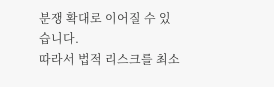분쟁 확대로 이어질 수 있습니다.
따라서 법적 리스크를 최소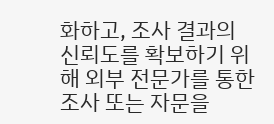화하고, 조사 결과의 신뢰도를 확보하기 위해 외부 전문가를 통한 조사 또는 자문을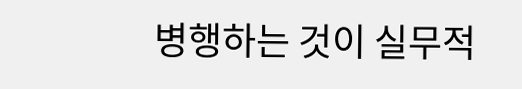병행하는 것이 실무적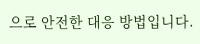으로 안전한 대응 방법입니다.